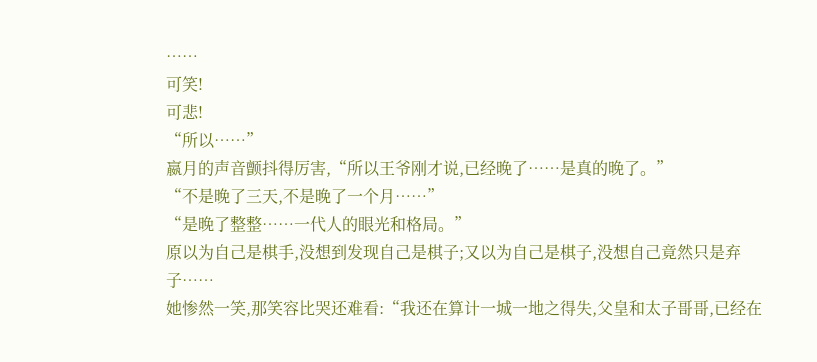……
可笑!
可悲!
“所以……”
嬴月的声音颤抖得厉害,“所以王爷刚才说,已经晚了……是真的晚了。”
“不是晚了三天,不是晚了一个月……”
“是晚了整整……一代人的眼光和格局。”
原以为自己是棋手,没想到发现自己是棋子;又以为自己是棋子,没想自己竟然只是弃子……
她惨然一笑,那笑容比哭还难看:“我还在算计一城一地之得失,父皇和太子哥哥,已经在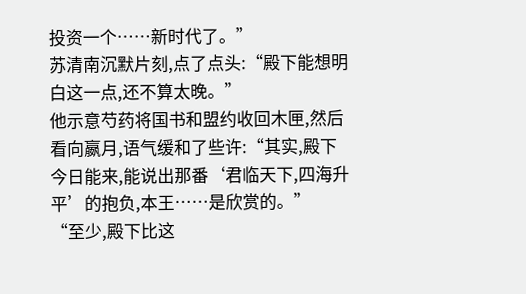投资一个……新时代了。”
苏清南沉默片刻,点了点头:“殿下能想明白这一点,还不算太晚。”
他示意芍药将国书和盟约收回木匣,然后看向嬴月,语气缓和了些许:“其实,殿下今日能来,能说出那番‘君临天下,四海升平’的抱负,本王……是欣赏的。”
“至少,殿下比这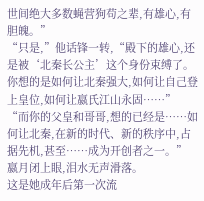世间绝大多数蝇营狗苟之辈,有雄心,有胆魄。”
“只是,”他话锋一转,“殿下的雄心,还是被‘北秦长公主’这个身份束缚了。你想的是如何让北秦强大,如何让自己登上皇位,如何让嬴氏江山永固……”
“而你的父皇和哥哥,想的已经是……如何让北秦,在新的时代、新的秩序中,占据先机,甚至……成为开创者之一。”
嬴月闭上眼,泪水无声滑落。
这是她成年后第一次流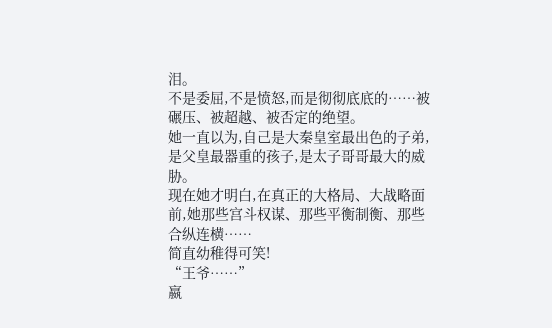泪。
不是委屈,不是愤怒,而是彻彻底底的……被碾压、被超越、被否定的绝望。
她一直以为,自己是大秦皇室最出色的子弟,是父皇最器重的孩子,是太子哥哥最大的威胁。
现在她才明白,在真正的大格局、大战略面前,她那些宫斗权谋、那些平衡制衡、那些合纵连横……
简直幼稚得可笑!
“王爷……”
嬴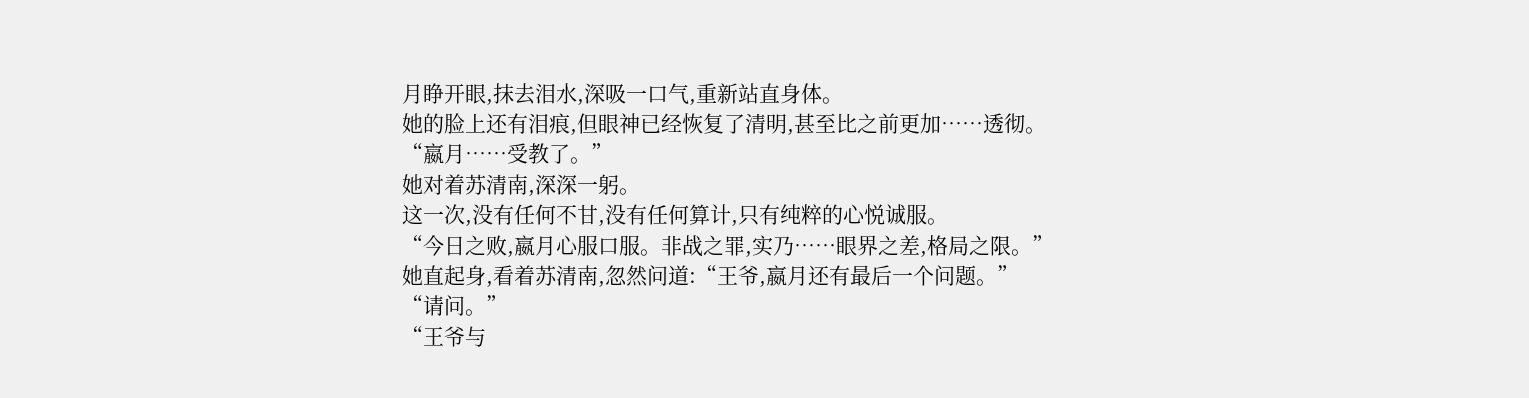月睁开眼,抹去泪水,深吸一口气,重新站直身体。
她的脸上还有泪痕,但眼神已经恢复了清明,甚至比之前更加……透彻。
“嬴月……受教了。”
她对着苏清南,深深一躬。
这一次,没有任何不甘,没有任何算计,只有纯粹的心悦诚服。
“今日之败,嬴月心服口服。非战之罪,实乃……眼界之差,格局之限。”
她直起身,看着苏清南,忽然问道:“王爷,嬴月还有最后一个问题。”
“请问。”
“王爷与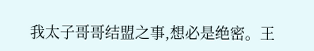我太子哥哥结盟之事,想必是绝密。王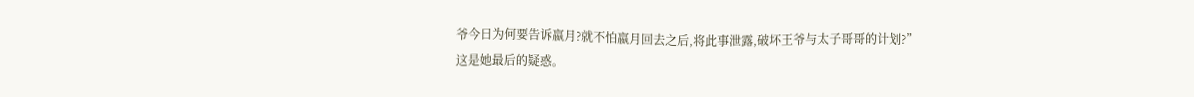爷今日为何要告诉嬴月?就不怕嬴月回去之后,将此事泄露,破坏王爷与太子哥哥的计划?”
这是她最后的疑惑。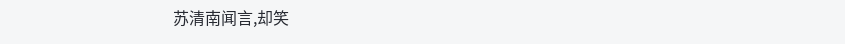苏清南闻言,却笑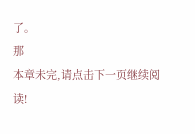了。
那
本章未完,请点击下一页继续阅读!